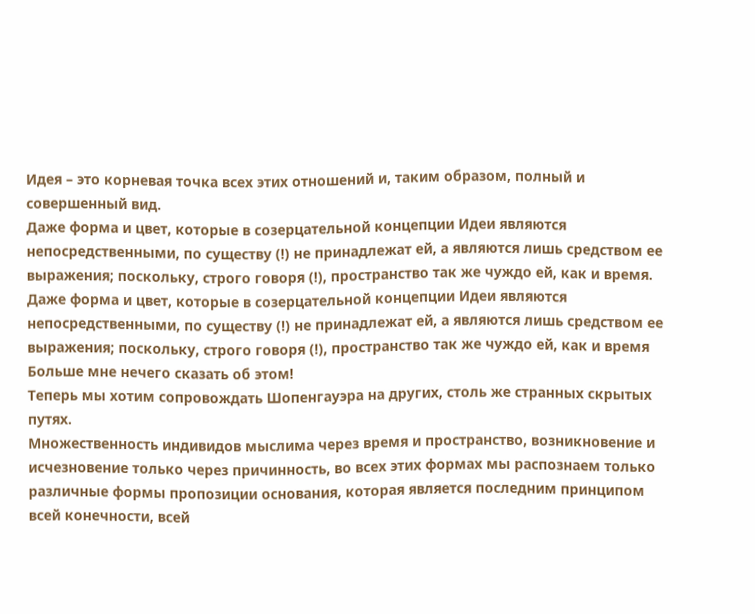Идея – это корневая точка всех этих отношений и, таким образом, полный и совершенный вид.
Даже форма и цвет, которые в созерцательной концепции Идеи являются непосредственными, по существу (!) не принадлежат ей, а являются лишь средством ее выражения; поскольку, строго говоря (!), пространство так же чуждо ей, как и время.
Даже форма и цвет, которые в созерцательной концепции Идеи являются непосредственными, по существу (!) не принадлежат ей, а являются лишь средством ее выражения; поскольку, строго говоря (!), пространство так же чуждо ей, как и время
Больше мне нечего сказать об этом!
Теперь мы хотим сопровождать Шопенгауэра на других, столь же странных скрытых путях.
Множественность индивидов мыслима через время и пространство, возникновение и исчезновение только через причинность, во всех этих формах мы распознаем только различные формы пропозиции основания, которая является последним принципом всей конечности, всей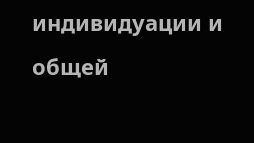индивидуации и общей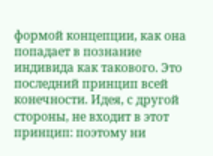формой концепции, как она попадает в познание индивида как такового. Это последний принцип всей конечности. Идея, с другой стороны, не входит в этот принцип: поэтому ни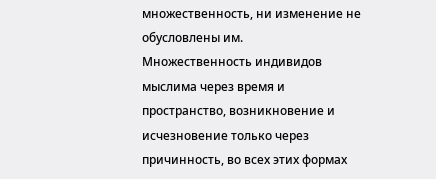множественность, ни изменение не обусловлены им.
Множественность индивидов мыслима через время и пространство, возникновение и исчезновение только через причинность, во всех этих формах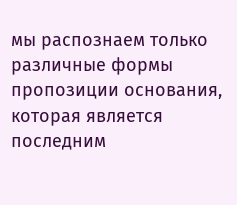мы распознаем только различные формы пропозиции основания, которая является последним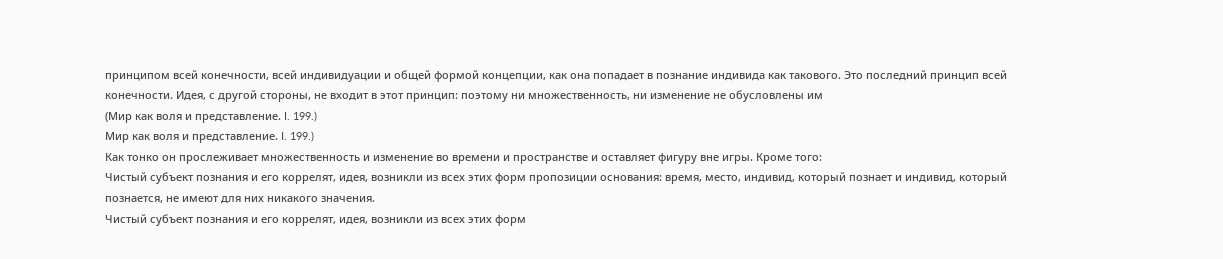принципом всей конечности, всей индивидуации и общей формой концепции, как она попадает в познание индивида как такового. Это последний принцип всей конечности. Идея, с другой стороны, не входит в этот принцип: поэтому ни множественность, ни изменение не обусловлены им
(Мир как воля и представление. I. 199.)
Мир как воля и представление. I. 199.)
Как тонко он прослеживает множественность и изменение во времени и пространстве и оставляет фигуру вне игры. Кроме того:
Чистый субъект познания и его коррелят, идея, возникли из всех этих форм пропозиции основания: время, место, индивид, который познает и индивид, который познается, не имеют для них никакого значения.
Чистый субъект познания и его коррелят, идея, возникли из всех этих форм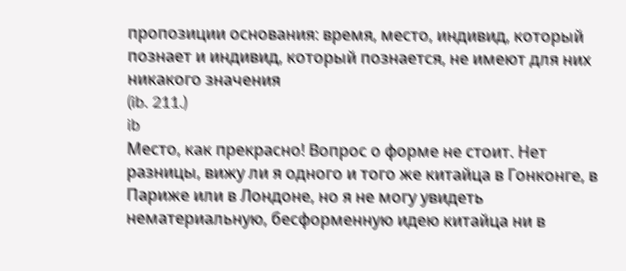пропозиции основания: время, место, индивид, который познает и индивид, который познается, не имеют для них никакого значения
(ib. 211.)
ib
Место, как прекрасно! Вопрос о форме не стоит. Нет разницы, вижу ли я одного и того же китайца в Гонконге, в Париже или в Лондоне, но я не могу увидеть нематериальную, бесформенную идею китайца ни в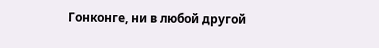Гонконге, ни в любой другой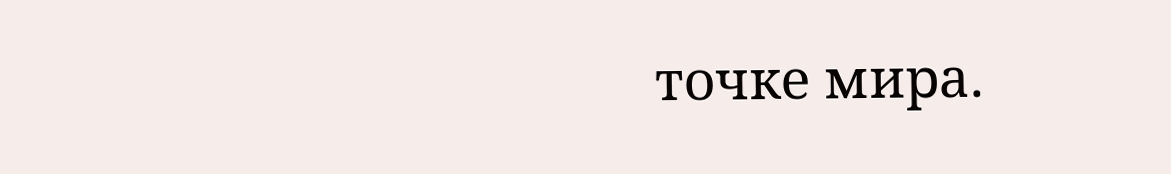точке мира.